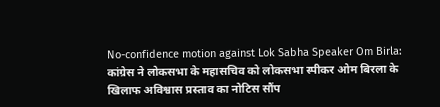No-confidence motion against Lok Sabha Speaker Om Birla: कांग्रेस ने लोकसभा के महासचिव को लोकसभा स्पीकर ओम बिरला के खिलाफ अविश्वास प्रस्ताव का नोटिस सौंप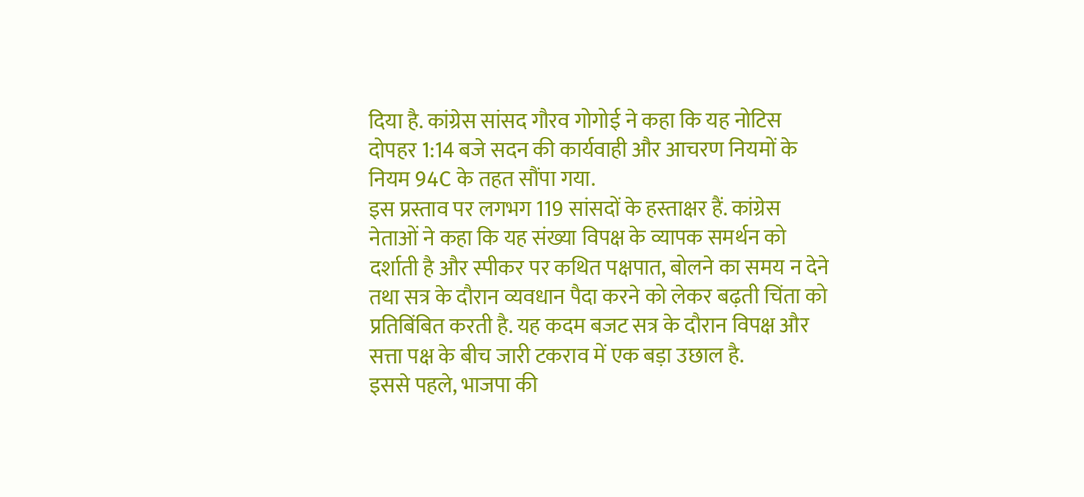दिया है. कांग्रेस सांसद गौरव गोगोई ने कहा कि यह नोटिस दोपहर 1:14 बजे सदन की कार्यवाही और आचरण नियमों के नियम 94C के तहत सौंपा गया.
इस प्रस्ताव पर लगभग 119 सांसदों के हस्ताक्षर हैं. कांग्रेस नेताओं ने कहा कि यह संख्या विपक्ष के व्यापक समर्थन को दर्शाती है और स्पीकर पर कथित पक्षपात, बोलने का समय न देने तथा सत्र के दौरान व्यवधान पैदा करने को लेकर बढ़ती चिंता को प्रतिबिंबित करती है. यह कदम बजट सत्र के दौरान विपक्ष और सत्ता पक्ष के बीच जारी टकराव में एक बड़ा उछाल है.
इससे पहले, भाजपा की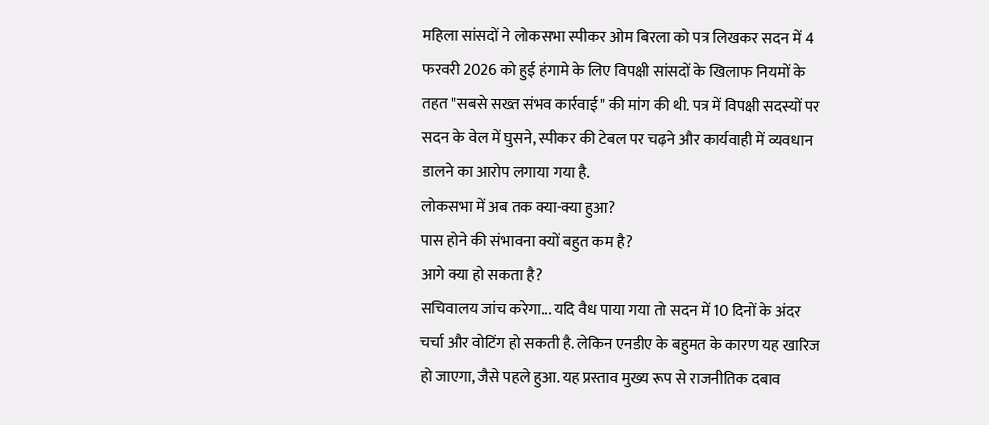महिला सांसदों ने लोकसभा स्पीकर ओम बिरला को पत्र लिखकर सदन में 4 फरवरी 2026 को हुई हंगामे के लिए विपक्षी सांसदों के खिलाफ नियमों के तहत "सबसे सख्त संभव कार्रवाई" की मांग की थी. पत्र में विपक्षी सदस्यों पर सदन के वेल में घुसने, स्पीकर की टेबल पर चढ़ने और कार्यवाही में व्यवधान डालने का आरोप लगाया गया है.
लोकसभा में अब तक क्या-क्या हुआ?
पास होने की संभावना क्यों बहुत कम है?
आगे क्या हो सकता है?
सचिवालय जांच करेगा... यदि वैध पाया गया तो सदन में 10 दिनों के अंदर चर्चा और वोटिंग हो सकती है. लेकिन एनडीए के बहुमत के कारण यह खारिज हो जाएगा, जैसे पहले हुआ. यह प्रस्ताव मुख्य रूप से राजनीतिक दबाव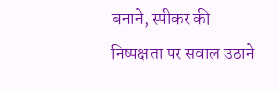बनाने, स्पीकर की निष्पक्षता पर सवाल उठाने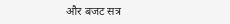और बजट सत्र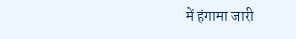में हंगामा जारी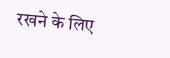रखने के लिए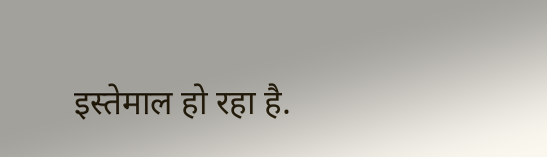इस्तेमाल हो रहा है.